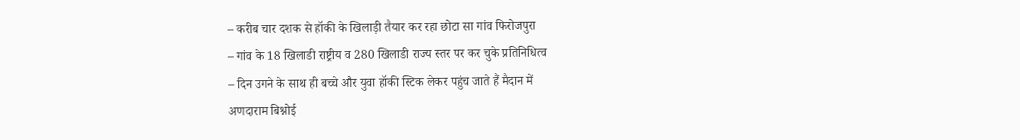– करीब चार दशक से हॉकी के खिलाड़ी तैयार कर रहा छोटा सा गांव फिरोजपुरा
– गांव के 18 खिलाडी राष्ट्रीय व 280 खिलाडी राज्य स्तर पर कर चुके प्रतिनिधित्व
– दिन उगने के साथ ही बच्चे और युवा हॉकी स्टिक लेकर पहुंच जाते हैं मैदान में
अणदाराम बिश्नोई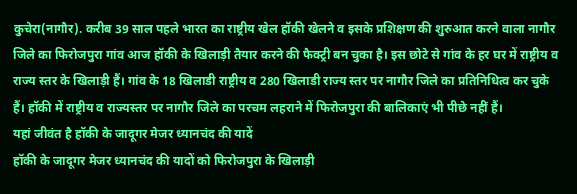कुचेरा(नागौर). करीब 39 साल पहले भारत का राष्ट्रीय खेल हॉकी खेलने व इसके प्रशिक्षण की शुरुआत करने वाला नागौर जिले का फिरोजपुरा गांव आज हॉकी के खिलाड़ी तैयार करने की फैक्ट्री बन चुका है। इस छोटे से गांव के हर घर में राष्ट्रीय व राज्य स्तर के खिलाड़ी हैं। गांव के 18 खिलाडी राष्ट्रीय व 280 खिलाडी राज्य स्तर पर नागौर जिले का प्रतिनिधित्व कर चुके हैं। हॉकी में राष्ट्रीय व राज्यस्तर पर नागौर जिले का परचम लहराने में फिरोजपुरा की बालिकाएं भी पीछे नहीं हैं।
यहां जीवंत है हॉकी के जादूगर मेजर ध्यानचंद की यादें
हॉकी के जादूगर मेजर ध्यानचंद की यादों को फिरोजपुरा के खिलाड़ी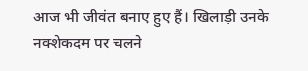आज भी जीवंत बनाए हुए हैं। खिलाड़ी उनके नक्शेकदम पर चलने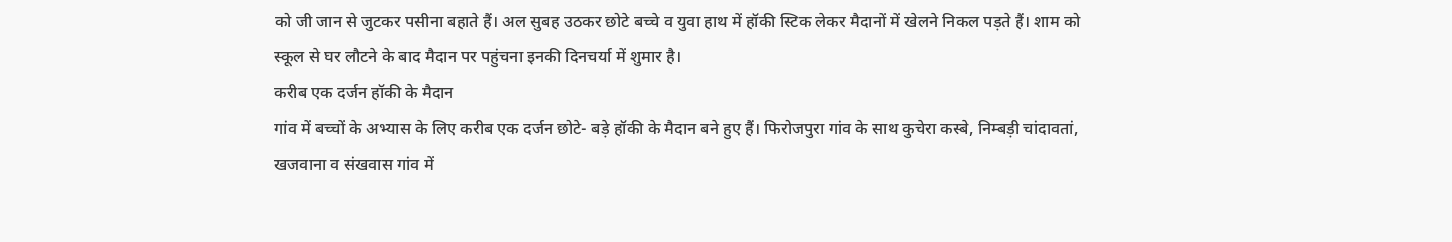को जी जान से जुटकर पसीना बहाते हैं। अल सुबह उठकर छोटे बच्चे व युवा हाथ में हॉकी स्टिक लेकर मैदानों में खेलने निकल पड़ते हैं। शाम को स्कूल से घर लौटने के बाद मैदान पर पहुंचना इनकी दिनचर्या में शुमार है।
करीब एक दर्जन हॉकी के मैदान
गांव में बच्चों के अभ्यास के लिए करीब एक दर्जन छोटे- बड़े हॉकी के मैदान बने हुए हैं। फिरोजपुरा गांव के साथ कुचेरा कस्बे, निम्बड़ी चांदावतां, खजवाना व संखवास गांव में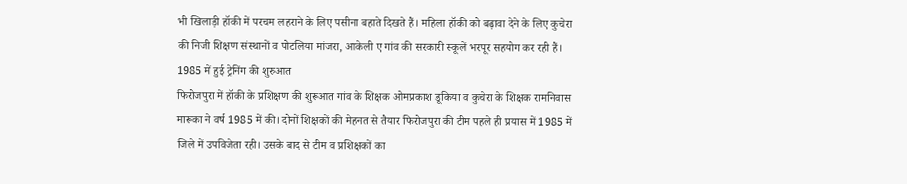भी खिलाड़ी हॉकी में परचम लहराने के लिए पसीना बहाते दिखते हैं। महिला हॉकी को बढ़ावा देने के लिए कुचेरा की निजी शिक्षण संस्थानों व पोटलिया मांजरा, आकेली ए गांव की सरकारी स्कूलें भरपूर सहयोग कर रही हैं।
1985 में हुई ट्रेनिंग की शुरुआत
फिरोजपुरा में हॉकी के प्रशिक्षण की शुरूआत गांव के शिक्षक ओमप्रकाश डूकिया व कुचेरा के शिक्षक रामनिवास मारूका ने वर्ष 1985 में की। दोनों शिक्षकों की मेहनत से तैयार फिरोजपुरा की टीम पहले ही प्रयास में 1985 में जिले में उपविजेता रही। उसके बाद से टीम व प्रशिक्षकों का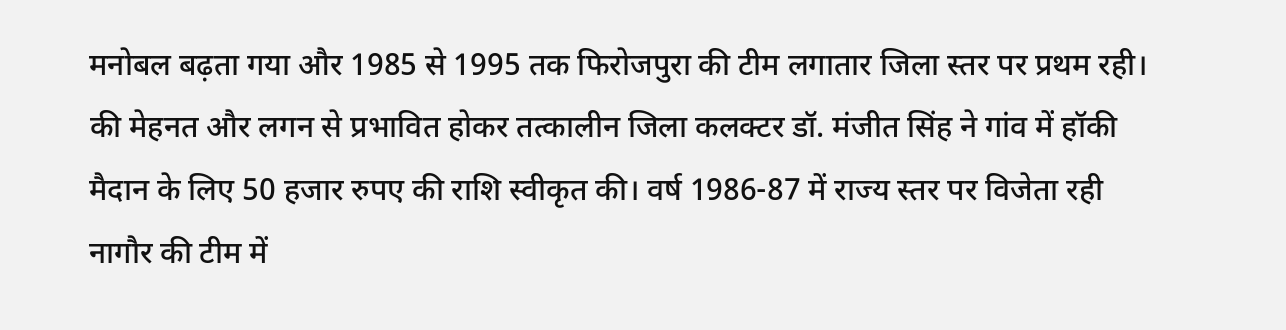मनोबल बढ़ता गया और 1985 से 1995 तक फिरोजपुरा की टीम लगातार जिला स्तर पर प्रथम रही। की मेहनत और लगन से प्रभावित होकर तत्कालीन जिला कलक्टर डॉ. मंजीत सिंह ने गांव में हॉकी मैदान के लिए 50 हजार रुपए की राशि स्वीकृत की। वर्ष 1986-87 में राज्य स्तर पर विजेता रही नागौर की टीम में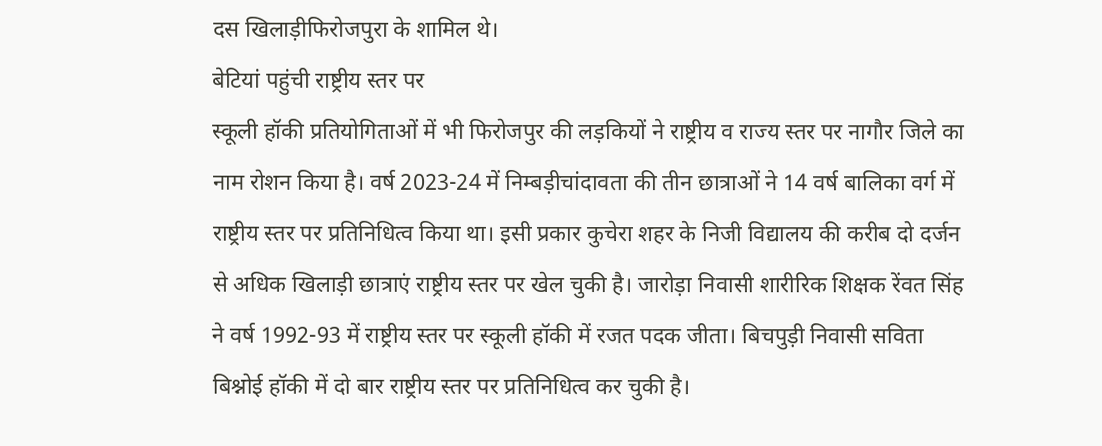दस खिलाड़ीफिरोजपुरा के शामिल थे।
बेटियां पहुंची राष्ट्रीय स्तर पर
स्कूली हॉकी प्रतियोगिताओं में भी फिरोजपुर की लड़कियों ने राष्ट्रीय व राज्य स्तर पर नागौर जिले का नाम रोशन किया है। वर्ष 2023-24 में निम्बड़ीचांदावता की तीन छात्राओं ने 14 वर्ष बालिका वर्ग में राष्ट्रीय स्तर पर प्रतिनिधित्व किया था। इसी प्रकार कुचेरा शहर के निजी विद्यालय की करीब दो दर्जन से अधिक खिलाड़ी छात्राएं राष्ट्रीय स्तर पर खेल चुकी है। जारोड़ा निवासी शारीरिक शिक्षक रेंवत सिंह ने वर्ष 1992-93 में राष्ट्रीय स्तर पर स्कूली हॉकी में रजत पदक जीता। बिचपुड़ी निवासी सविता बिश्नोई हॉकी में दो बार राष्ट्रीय स्तर पर प्रतिनिधित्व कर चुकी है।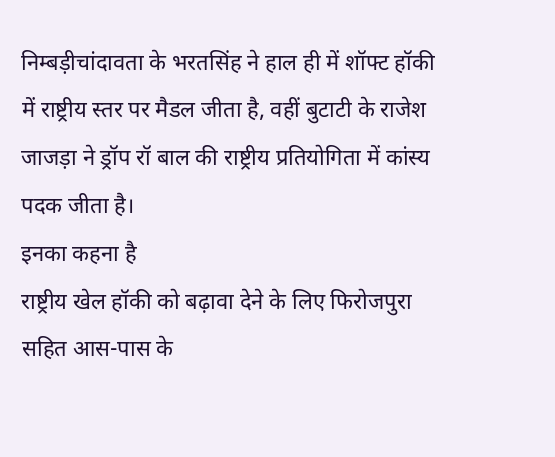निम्बड़ीचांदावता के भरतसिंह ने हाल ही में शॉफ्ट हॉकी में राष्ट्रीय स्तर पर मैडल जीता है, वहीं बुटाटी के राजेश जाजड़ा ने ड्रॉप रॉ बाल की राष्ट्रीय प्रतियोगिता में कांस्य पदक जीता है।
इनका कहना है
राष्ट्रीय खेल हॉकी को बढ़ावा देने के लिए फिरोजपुरा सहित आस-पास के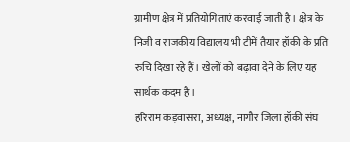ग्रामीण क्षेत्र में प्रतियोगिताएं करवाई जाती है। क्षेत्र के निजी व राजकीय विद्यालय भी टीमें तैयार हॉकी के प्रति रुचि दिखा रहे हैं। खेलों को बढ़ावा देने के लिए यह सार्थक कदम है।
हरिराम कड़वासरा, अध्यक्ष, नागौर जिला हॉकी संघ